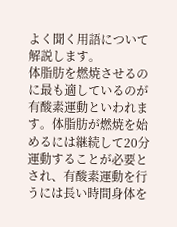よく聞く用語について解説します。
体脂肪を燃焼させるのに最も適しているのが有酸素運動といわれます。体脂肪が燃焼を始めるには継続して20分運動することが必要とされ、有酸素運動を行うには長い時間身体を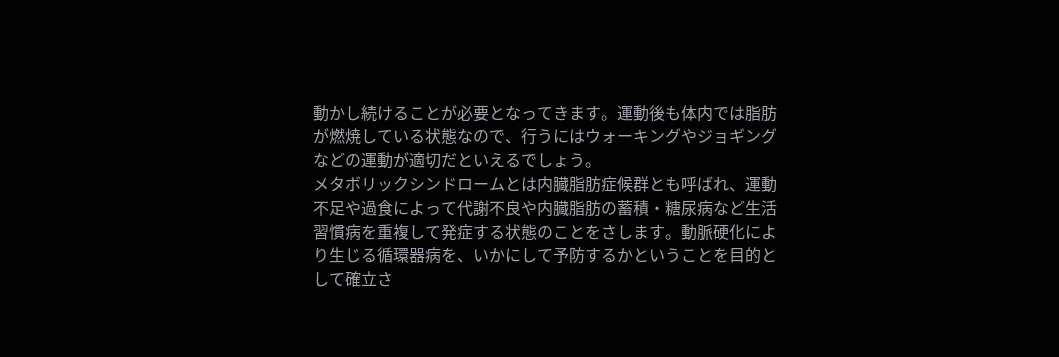動かし続けることが必要となってきます。運動後も体内では脂肪が燃焼している状態なので、行うにはウォーキングやジョギングなどの運動が適切だといえるでしょう。
メタボリックシンドロームとは内臓脂肪症候群とも呼ばれ、運動不足や過食によって代謝不良や内臓脂肪の蓄積・糖尿病など生活習慣病を重複して発症する状態のことをさします。動脈硬化により生じる循環器病を、いかにして予防するかということを目的として確立さ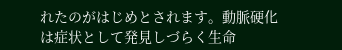れたのがはじめとされます。動脈硬化は症状として発見しづらく生命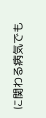に関わる病気でも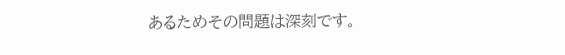あるためその問題は深刻です。